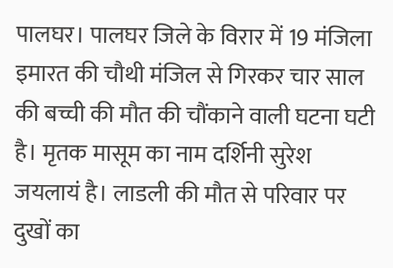पालघर। पालघर जिले के विरार में 19 मंजिला इमारत की चौथी मंजिल से गिरकर चार साल की बच्ची की मौत की चौंकाने वाली घटना घटी है। मृतक मासूम का नाम दर्शिनी सुरेश जयलायं है। लाडली की मौत से परिवार पर दुखों का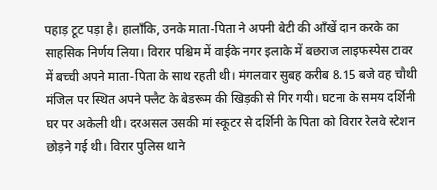पहाड़ टूट पड़ा है। हालाँकि, उनके माता-पिता ने अपनी बेटी की आँखें दान करके का साहसिक निर्णय लिया। विरार पश्चिम में वाईके नगर इलाके में बछराज लाइफस्पेस टावर में बच्ची अपने माता-पिता के साथ रहती थी। मंगलवार सुबह करीब 8.15 बजे वह चौथी मंजिल पर स्थित अपने फ्लैट के बेडरूम की खिड़की से गिर गयी। घटना के समय दर्शिनी घर पर अकेली थी। दरअसल उसकी मां स्कूटर से दर्शिनी के पिता को विरार रेलवे स्टेशन छोड़ने गई थी। विरार पुलिस थाने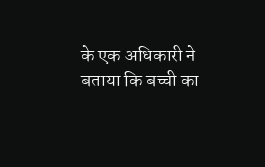के एक अधिकारी ने बताया कि बच्ची का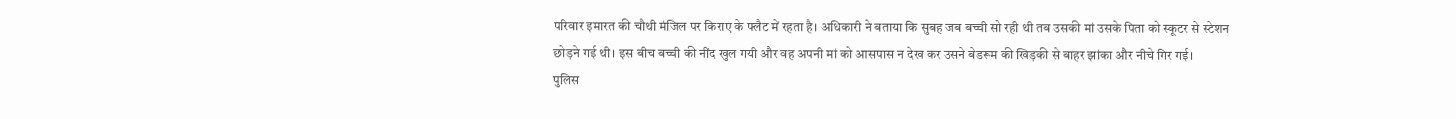परिवार इमारत की चौथी मंजिल पर किराए के फ्लैट में रहता है। अधिकारी ने बताया कि सुबह जब बच्ची सो रही थी तब उसकी मां उसके पिता को स्कूटर से स्टेशन छोड़ने गई थी। इस बीच बच्ची की नींद खुल गयी और वह अपनी मां को आसपास न देख कर उसने बेडरूम की खिड़की से बाहर झांका और नीचे गिर गई।
पुलिस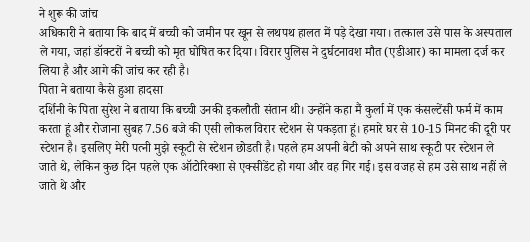ने शुरू की जांच
अधिकारी ने बताया कि बाद में बच्ची को जमीन पर खून से लथपथ हालत में पड़े देखा गया। तत्काल उसे पास के अस्पताल ले गया, जहां डॉक्टरों ने बच्ची को मृत घोषित कर दिया। विरार पुलिस ने दुर्घटनावश मौत (एडीआर) का मामला दर्ज कर लिया है और आगे की जांच कर रही है।
पिता ने बताया कैसे हुआ हादसा
दर्शिनी के पिता सुरेश ने बताया कि बच्ची उनकी इकलौती संतान थी। उन्होंने कहा मैं कुर्ला में एक कंसल्टेंसी फर्म में काम करता हूं और रोजाना सुबह 7.56 बजे की एसी लोकल विरार स्टेशन से पकड़ता हूं। हमारे घर से 10-15 मिनट की दूरी पर स्टेशन है। इसलिए मेरी पत्नी मुझे स्कूटी से स्टेशन छोडती है। पहले हम अपनी बेटी को अपने साथ स्कूटी पर स्टेशन ले जाते थे, लेकिन कुछ दिन पहले एक ऑटोरिक्शा से एक्सीडेंट हो गया और वह गिर गई। इस वजह से हम उसे साथ नहीं ले जाते थे और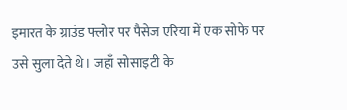इमारत के ग्राउंड फ्लोर पर पैसेज एरिया में एक सोफे पर उसे सुला देते थे। जहाँ सोसाइटी के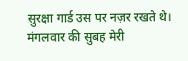सुरक्षा गार्ड उस पर नज़र रखते थे। मंगलवार की सुबह मेरी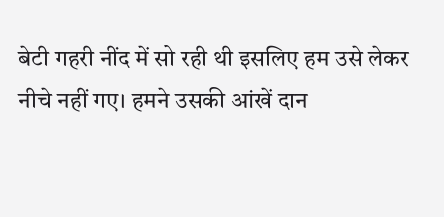बेटी गहरी नींद में सो रही थी इसलिए हम उसे लेकर नीचे नहीं गए। हमने उसकी आंखें दान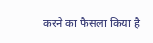करने का फैसला किया है